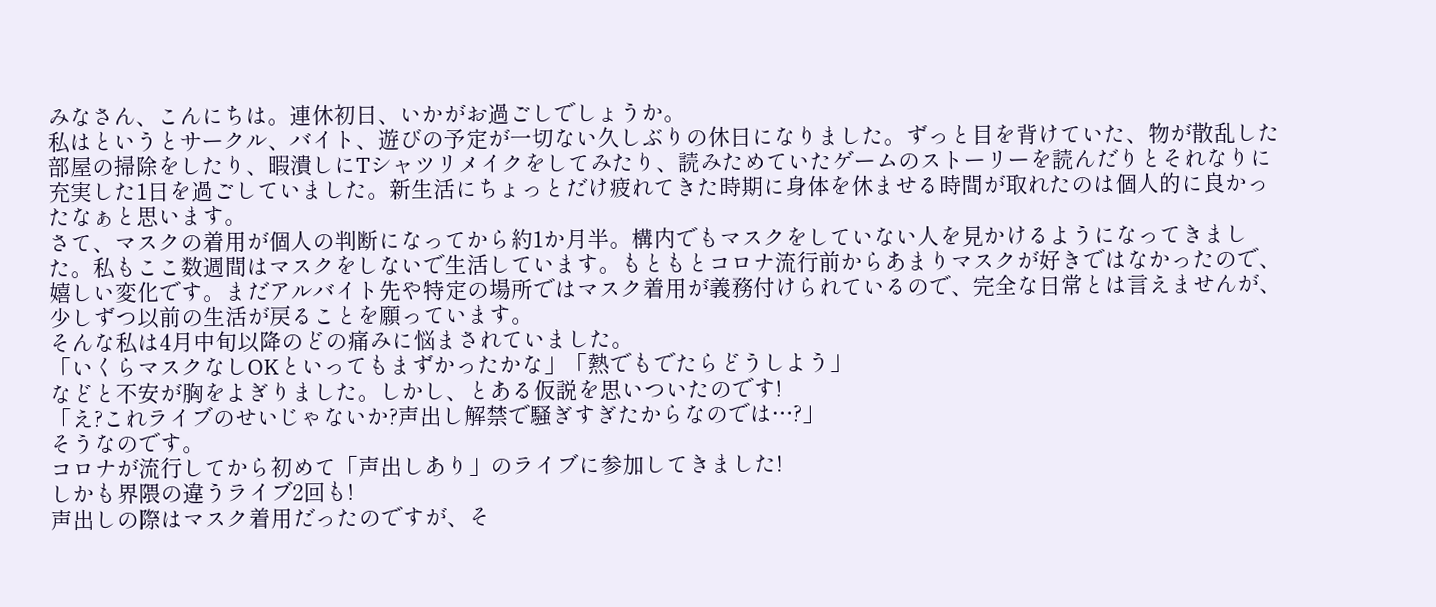みなさん、こんにちは。連休初日、いかがお過ごしでしょうか。
私はというとサークル、バイト、遊びの予定が一切ない久しぶりの休日になりました。ずっと目を背けていた、物が散乱した部屋の掃除をしたり、暇潰しにTシャツリメイクをしてみたり、読みためていたゲームのストーリーを読んだりとそれなりに充実した1日を過ごしていました。新生活にちょっとだけ疲れてきた時期に身体を休ませる時間が取れたのは個人的に良かったなぁと思います。
さて、マスクの着用が個人の判断になってから約1か月半。構内でもマスクをしていない人を見かけるようになってきました。私もここ数週間はマスクをしないで生活しています。もともとコロナ流行前からあまりマスクが好きではなかったので、嬉しい変化です。まだアルバイト先や特定の場所ではマスク着用が義務付けられているので、完全な日常とは言えませんが、少しずつ以前の生活が戻ることを願っています。
そんな私は4月中旬以降のどの痛みに悩まされていました。
「いくらマスクなしOKといってもまずかったかな」「熱でもでたらどうしよう」
などと不安が胸をよぎりました。しかし、とある仮説を思いついたのです!
「え?これライブのせいじゃないか?声出し解禁で騒ぎすぎたからなのでは…?」
そうなのです。
コロナが流行してから初めて「声出しあり」のライブに参加してきました!
しかも界隈の違うライブ2回も!
声出しの際はマスク着用だったのですが、そ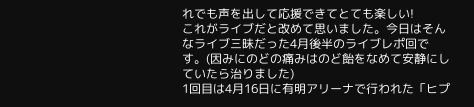れでも声を出して応援できてとても楽しい!
これがライブだと改めて思いました。今日はそんなライブ三昧だった4月後半のライブレポ回です。(因みにのどの痛みはのど飴をなめて安静にしていたら治りました)
1回目は4月16日に有明アリーナで行われた「ヒプ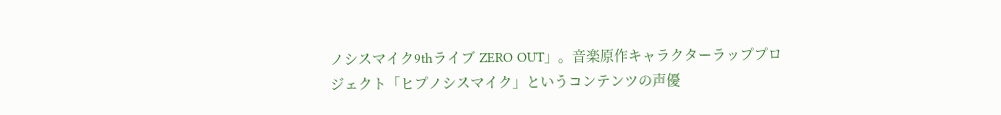ノシスマイク9thライブ ZERO OUT」。音楽原作キャラクターラッププロジェクト「ヒプノシスマイク」というコンテンツの声優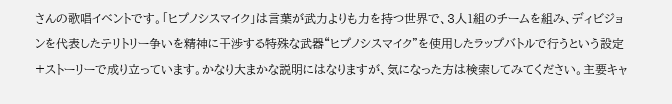さんの歌唱イベントです。「ヒプノシスマイク」は言葉が武力よりも力を持つ世界で、3人1組のチームを組み、ディビジョンを代表したテリトリー争いを精神に干渉する特殊な武器“ヒプノシスマイク”を使用したラップバトルで行うという設定+ストーリーで成り立っています。かなり大まかな説明にはなりますが、気になった方は検索してみてください。主要キャ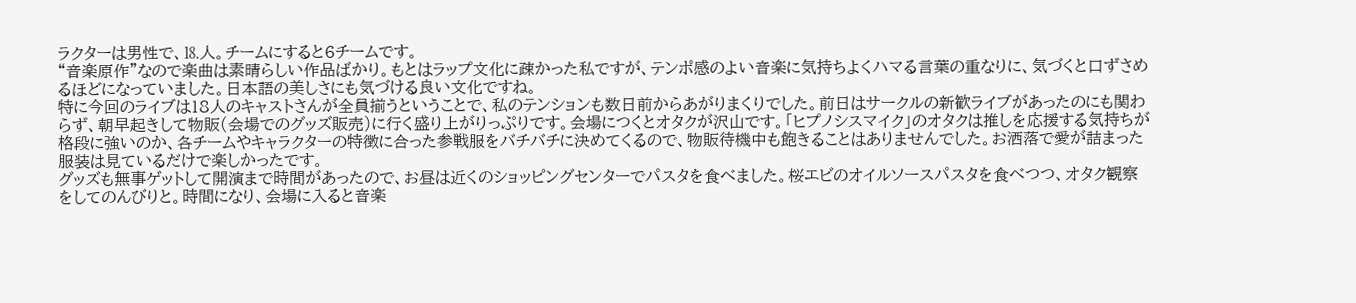ラクターは男性で、⒙人。チームにすると6チームです。
“音楽原作”なので楽曲は素晴らしい作品ばかり。もとはラップ文化に疎かった私ですが、テンポ感のよい音楽に気持ちよくハマる言葉の重なりに、気づくと口ずさめるほどになっていました。日本語の美しさにも気づける良い文化ですね。
特に今回のライブは18人のキャストさんが全員揃うということで、私のテンションも数日前からあがりまくりでした。前日はサークルの新歓ライブがあったのにも関わらず、朝早起きして物販(会場でのグッズ販売)に行く盛り上がりっぷりです。会場につくとオタクが沢山です。「ヒプノシスマイク」のオタクは推しを応援する気持ちが格段に強いのか、各チームやキャラクターの特徴に合った参戦服をバチバチに決めてくるので、物販待機中も飽きることはありませんでした。お洒落で愛が詰まった服装は見ているだけで楽しかったです。
グッズも無事ゲットして開演まで時間があったので、お昼は近くのショッピングセンターでパスタを食べました。桜エビのオイルソースパスタを食べつつ、オタク観察をしてのんびりと。時間になり、会場に入ると音楽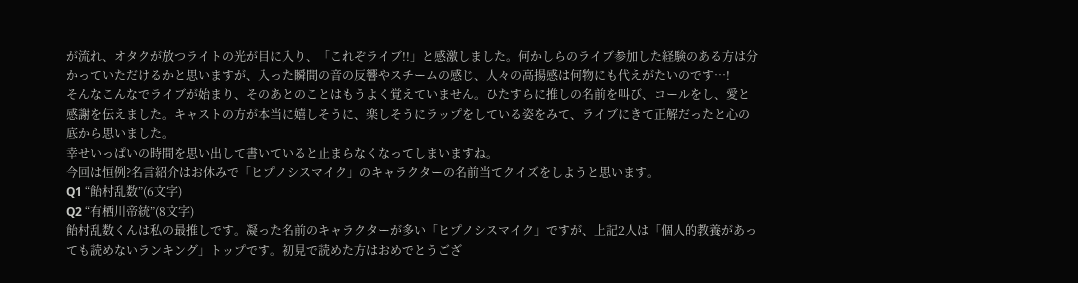が流れ、オタクが放つライトの光が目に入り、「これぞライブ!!」と感激しました。何かしらのライブ参加した経験のある方は分かっていただけるかと思いますが、入った瞬間の音の反響やスチームの感じ、人々の高揚感は何物にも代えがたいのです…!
そんなこんなでライブが始まり、そのあとのことはもうよく覚えていません。ひたすらに推しの名前を叫び、コールをし、愛と感謝を伝えました。キャストの方が本当に嬉しそうに、楽しそうにラップをしている姿をみて、ライブにきて正解だったと心の底から思いました。
幸せいっぱいの時間を思い出して書いていると止まらなくなってしまいますね。
今回は恒例?名言紹介はお休みで「ヒプノシスマイク」のキャラクターの名前当てクイズをしようと思います。
Q1 “飴村乱数”(6文字)
Q2 “有栖川帝統”(8文字)
飴村乱数くんは私の最推しです。凝った名前のキャラクターが多い「ヒプノシスマイク」ですが、上記2人は「個人的教養があっても読めないランキング」トップです。初見で読めた方はおめでとうござ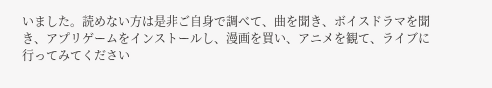いました。読めない方は是非ご自身で調べて、曲を聞き、ボイスドラマを聞き、アプリゲームをインストールし、漫画を買い、アニメを観て、ライブに行ってみてください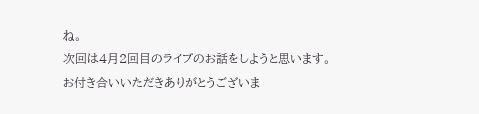ね。
次回は4月2回目のライブのお話をしようと思います。
お付き合いいただきありがとうございま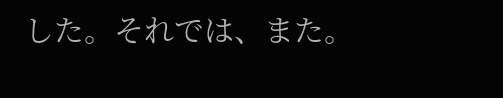した。それでは、また。